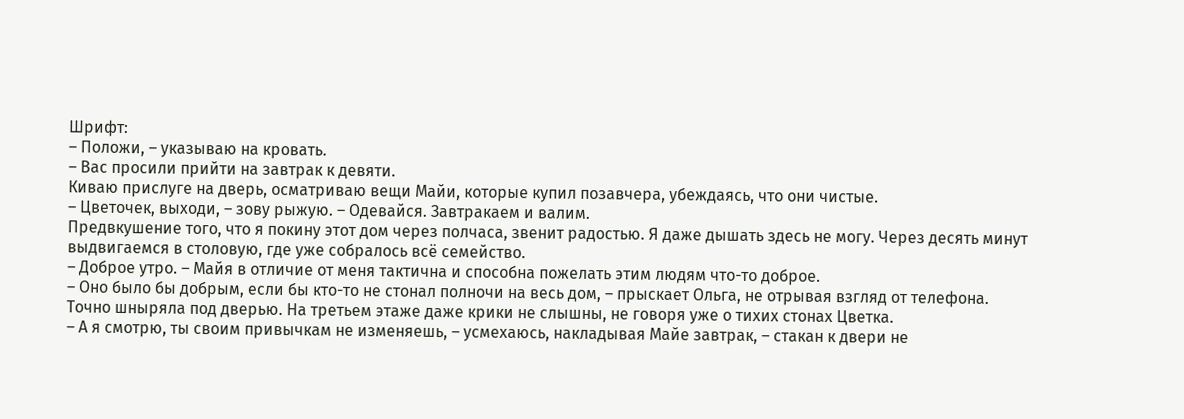Шрифт:
– Положи, – указываю на кровать.
– Вас просили прийти на завтрак к девяти.
Киваю прислуге на дверь, осматриваю вещи Майи, которые купил позавчера, убеждаясь, что они чистые.
– Цветочек, выходи, – зову рыжую. – Одевайся. Завтракаем и валим.
Предвкушение того, что я покину этот дом через полчаса, звенит радостью. Я даже дышать здесь не могу. Через десять минут выдвигаемся в столовую, где уже собралось всё семейство.
– Доброе утро. – Майя в отличие от меня тактична и способна пожелать этим людям что-то доброе.
– Оно было бы добрым, если бы кто-то не стонал полночи на весь дом, – прыскает Ольга, не отрывая взгляд от телефона.
Точно шныряла под дверью. На третьем этаже даже крики не слышны, не говоря уже о тихих стонах Цветка.
– А я смотрю, ты своим привычкам не изменяешь, – усмехаюсь, накладывая Майе завтрак, – стакан к двери не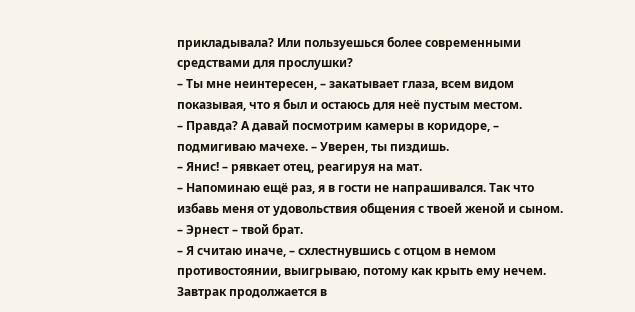прикладывала? Или пользуешься более современными средствами для прослушки?
– Ты мне неинтересен, – закатывает глаза, всем видом показывая, что я был и остаюсь для неё пустым местом.
– Правда? А давай посмотрим камеры в коридоре, – подмигиваю мачехе. – Уверен, ты пиздишь.
– Янис! – рявкает отец, реагируя на мат.
– Напоминаю ещё раз, я в гости не напрашивался. Так что избавь меня от удовольствия общения с твоей женой и сыном.
– Эрнест – твой брат.
– Я считаю иначе, – схлестнувшись с отцом в немом противостоянии, выигрываю, потому как крыть ему нечем.
Завтрак продолжается в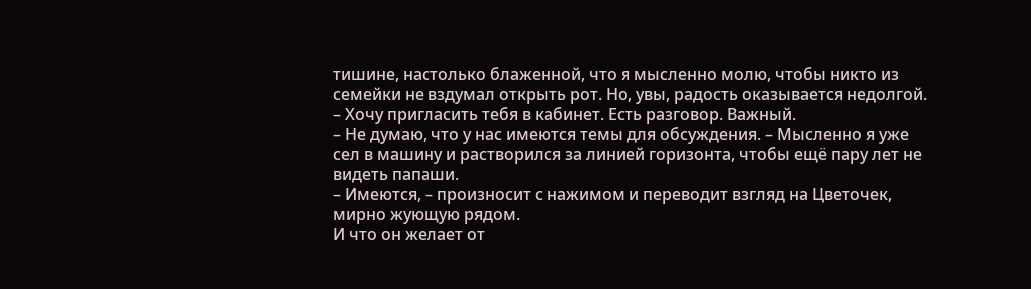тишине, настолько блаженной, что я мысленно молю, чтобы никто из семейки не вздумал открыть рот. Но, увы, радость оказывается недолгой.
– Хочу пригласить тебя в кабинет. Есть разговор. Важный.
– Не думаю, что у нас имеются темы для обсуждения. – Мысленно я уже сел в машину и растворился за линией горизонта, чтобы ещё пару лет не видеть папаши.
– Имеются, – произносит с нажимом и переводит взгляд на Цветочек, мирно жующую рядом.
И что он желает от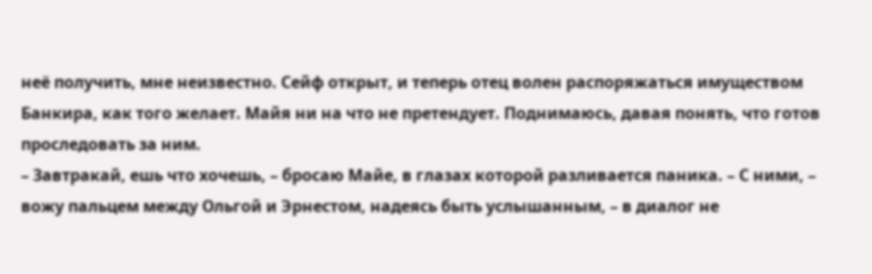неё получить, мне неизвестно. Сейф открыт, и теперь отец волен распоряжаться имуществом Банкира, как того желает. Майя ни на что не претендует. Поднимаюсь, давая понять, что готов проследовать за ним.
– Завтракай, ешь что хочешь, – бросаю Майе, в глазах которой разливается паника. – С ними, – вожу пальцем между Ольгой и Эрнестом, надеясь быть услышанным, – в диалог не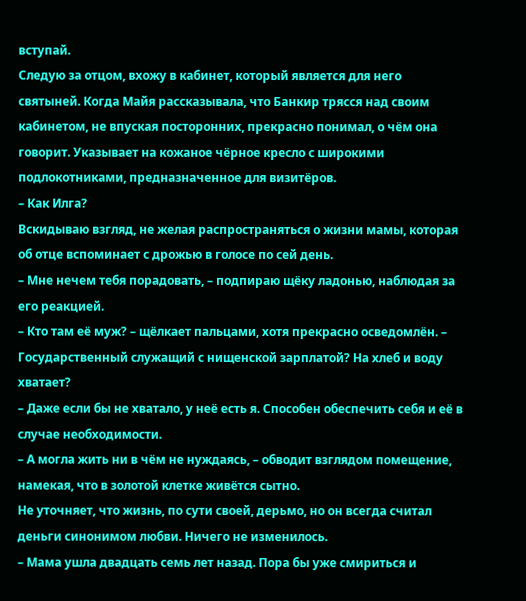вступай.
Следую за отцом, вхожу в кабинет, который является для него святыней. Когда Майя рассказывала, что Банкир трясся над своим кабинетом, не впуская посторонних, прекрасно понимал, о чём она говорит. Указывает на кожаное чёрное кресло с широкими подлокотниками, предназначенное для визитёров.
– Как Илга?
Вскидываю взгляд, не желая распространяться о жизни мамы, которая об отце вспоминает с дрожью в голосе по сей день.
– Мне нечем тебя порадовать, – подпираю щёку ладонью, наблюдая за его реакцией.
– Кто там её муж? – щёлкает пальцами, хотя прекрасно осведомлён. – Государственный служащий с нищенской зарплатой? На хлеб и воду хватает?
– Даже если бы не хватало, у неё есть я. Способен обеспечить себя и её в случае необходимости.
– А могла жить ни в чём не нуждаясь, – обводит взглядом помещение, намекая, что в золотой клетке живётся сытно.
Не уточняет, что жизнь, по сути своей, дерьмо, но он всегда считал деньги синонимом любви. Ничего не изменилось.
– Мама ушла двадцать семь лет назад. Пора бы уже смириться и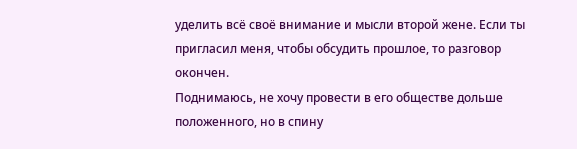уделить всё своё внимание и мысли второй жене. Если ты пригласил меня, чтобы обсудить прошлое, то разговор окончен.
Поднимаюсь, не хочу провести в его обществе дольше положенного, но в спину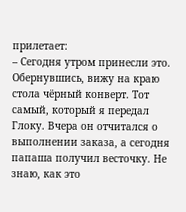прилетает:
– Сегодня утром принесли это.
Обернувшись, вижу на краю стола чёрный конверт. Тот самый, который я передал Глоку. Вчера он отчитался о выполнении заказа, а сегодня папаша получил весточку. Не знаю, как это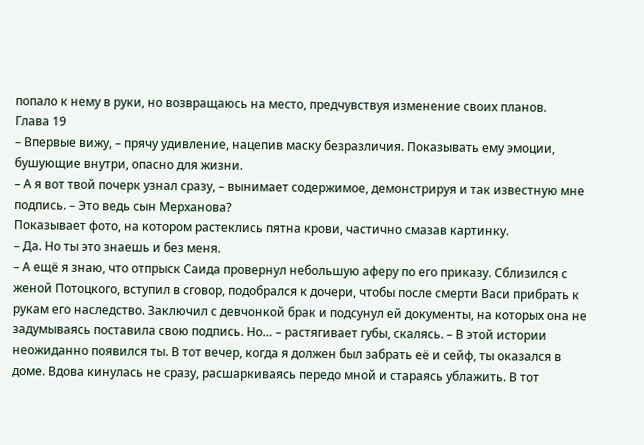попало к нему в руки, но возвращаюсь на место, предчувствуя изменение своих планов.
Глава 19
– Впервые вижу, – прячу удивление, нацепив маску безразличия. Показывать ему эмоции, бушующие внутри, опасно для жизни.
– А я вот твой почерк узнал сразу, – вынимает содержимое, демонстрируя и так известную мне подпись. – Это ведь сын Мерханова?
Показывает фото, на котором растеклись пятна крови, частично смазав картинку.
– Да. Но ты это знаешь и без меня.
– А ещё я знаю, что отпрыск Саида провернул небольшую аферу по его приказу. Сблизился с женой Потоцкого, вступил в сговор, подобрался к дочери, чтобы после смерти Васи прибрать к рукам его наследство. Заключил с девчонкой брак и подсунул ей документы, на которых она не задумываясь поставила свою подпись. Но… – растягивает губы, скалясь. – В этой истории неожиданно появился ты. В тот вечер, когда я должен был забрать её и сейф, ты оказался в доме. Вдова кинулась не сразу, расшаркиваясь передо мной и стараясь ублажить. В тот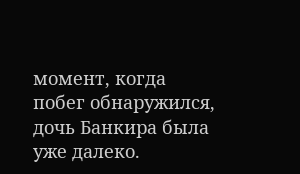момент, когда побег обнаружился, дочь Банкира была уже далеко.